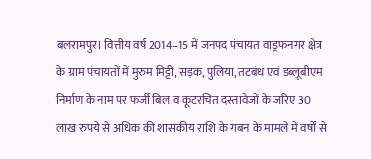बलरामपुर। वित्तीय वर्ष 2014–15 में जनपद पंचायत वाड्रफनगर क्षेत्र के ग्राम पंचायतों में मुरुम मिट्टी, सड़क, पुलिया, तटबंध एवं डब्लूबीएम निर्माण के नाम पर फर्जी बिल व कूटरचित दस्तावेजों के जरिए 30 लाख रुपये से अधिक की शासकीय राशि के गबन के मामले में वर्षों से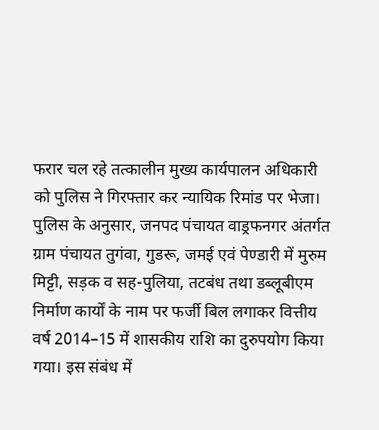फरार चल रहे तत्कालीन मुख्य कार्यपालन अधिकारी को पुलिस ने गिरफ्तार कर न्यायिक रिमांड पर भेजा।
पुलिस के अनुसार, जनपद पंचायत वाड्रफनगर अंतर्गत ग्राम पंचायत तुगंवा, गुडरू, जमई एवं पेण्डारी में मुरुम मिट्टी, सड़क व सह-पुलिया, तटबंध तथा डब्लूबीएम निर्माण कार्यों के नाम पर फर्जी बिल लगाकर वित्तीय वर्ष 2014–15 में शासकीय राशि का दुरुपयोग किया गया। इस संबंध में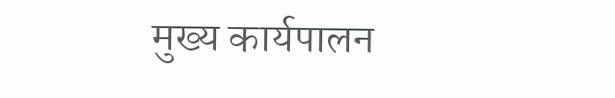मुख्य कार्यपालन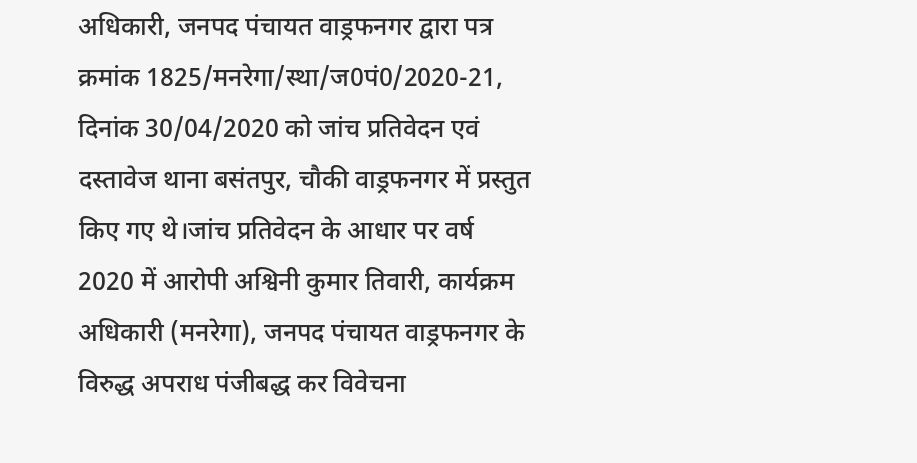अधिकारी, जनपद पंचायत वाड्रफनगर द्वारा पत्र क्रमांक 1825/मनरेगा/स्था/ज0पं0/2020-21, दिनांक 30/04/2020 को जांच प्रतिवेदन एवं दस्तावेज थाना बसंतपुर, चौकी वाड्रफनगर में प्रस्तुत किए गए थे।जांच प्रतिवेदन के आधार पर वर्ष 2020 में आरोपी अश्विनी कुमार तिवारी, कार्यक्रम अधिकारी (मनरेगा), जनपद पंचायत वाड्रफनगर के विरुद्ध अपराध पंजीबद्ध कर विवेचना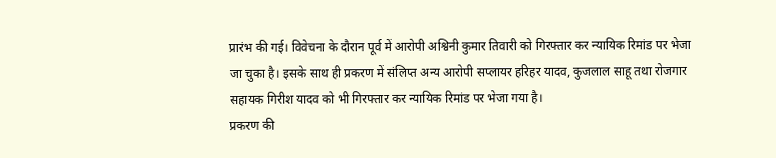प्रारंभ की गई। विवेचना के दौरान पूर्व में आरोपी अश्विनी कुमार तिवारी को गिरफ्तार कर न्यायिक रिमांड पर भेजा जा चुका है। इसके साथ ही प्रकरण में संलिप्त अन्य आरोपी सप्लायर हरिहर यादव, कुजलाल साहू तथा रोजगार सहायक गिरीश यादव को भी गिरफ्तार कर न्यायिक रिमांड पर भेजा गया है।
प्रकरण की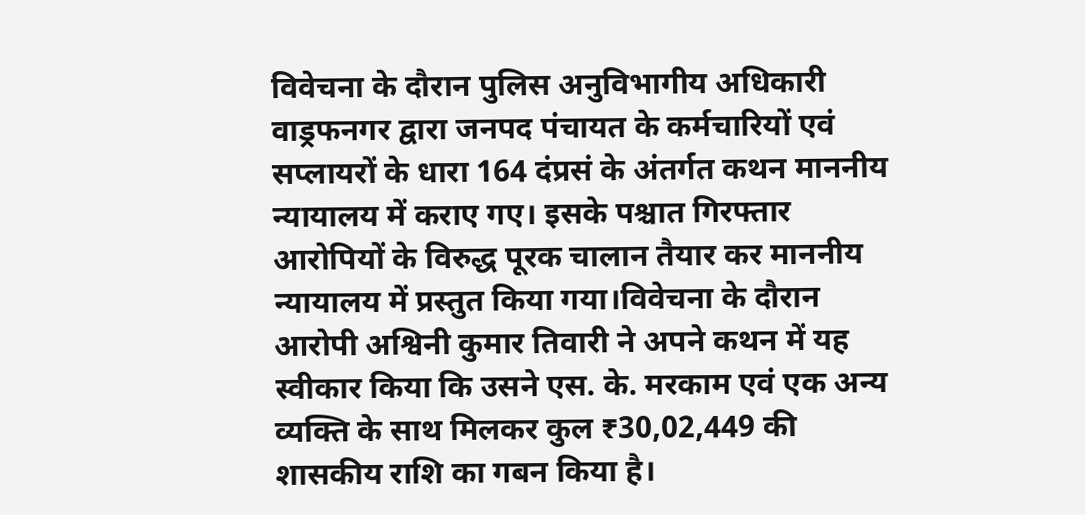विवेचना के दौरान पुलिस अनुविभागीय अधिकारी वाड्रफनगर द्वारा जनपद पंचायत के कर्मचारियों एवं सप्लायरों के धारा 164 दंप्रसं के अंतर्गत कथन माननीय न्यायालय में कराए गए। इसके पश्चात गिरफ्तार आरोपियों के विरुद्ध पूरक चालान तैयार कर माननीय न्यायालय में प्रस्तुत किया गया।विवेचना के दौरान आरोपी अश्विनी कुमार तिवारी ने अपने कथन में यह स्वीकार किया कि उसने एस. के. मरकाम एवं एक अन्य व्यक्ति के साथ मिलकर कुल ₹30,02,449 की शासकीय राशि का गबन किया है।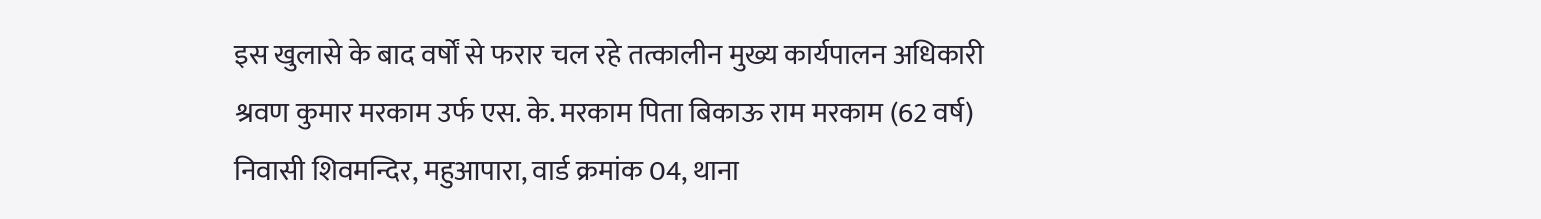इस खुलासे के बाद वर्षों से फरार चल रहे तत्कालीन मुख्य कार्यपालन अधिकारी श्रवण कुमार मरकाम उर्फ एस. के. मरकाम पिता बिकाऊ राम मरकाम (62 वर्ष) निवासी शिवमन्दिर, महुआपारा, वार्ड क्रमांक 04, थाना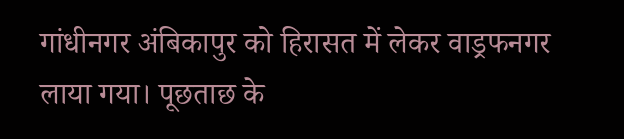गांधीनगर अंबिकापुर को हिरासत में लेकर वाड्रफनगर लाया गया। पूछताछ के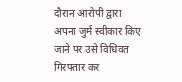दौरान आरोपी द्वारा अपना जुर्म स्वीकार किए जाने पर उसे विधिवत गिरफ्तार कर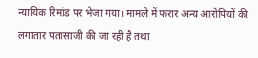न्यायिक रिमांड पर भेजा गया। मामले में फरार अन्य आरोपियों की लगातार पतासाजी की जा रही है तथा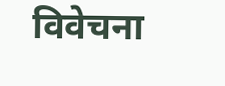विवेचना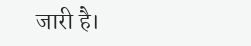जारी है।